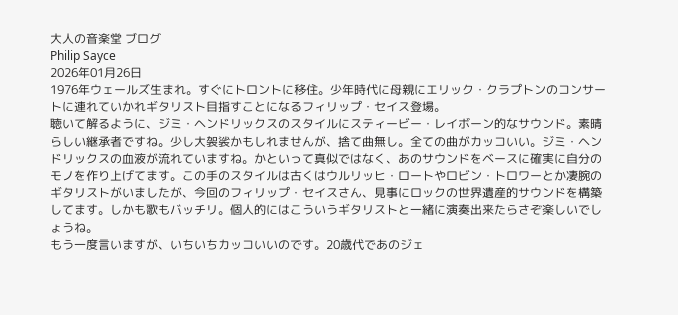大人の音楽堂 ブログ
Philip Sayce
2026年01月26日
1976年ウェールズ生まれ。すぐにトロントに移住。少年時代に母親にエリック・クラプトンのコンサートに連れていかれギタリスト目指すことになるフィリップ・セイス登場。
聴いて解るように、ジミ・ヘンドリックスのスタイルにスティービー・レイボーン的なサウンド。素晴らしい継承者ですね。少し大袈裟かもしれませんが、捨て曲無し。全ての曲がカッコいい。ジミ・ヘンドリックスの血液が流れていますね。かといって真似ではなく、あのサウンドをベースに確実に自分のモノを作り上げてます。この手のスタイルは古くはウルリッヒ・ロートやロビン・トロワーとか凄腕のギタリストがいましたが、今回のフィリップ・セイスさん、見事にロックの世界遺産的サウンドを構築してます。しかも歌もバッチリ。個人的にはこういうギタリストと一緒に演奏出来たらさぞ楽しいでしょうね。
もう一度言いますが、いちいちカッコいいのです。20歳代であのジェ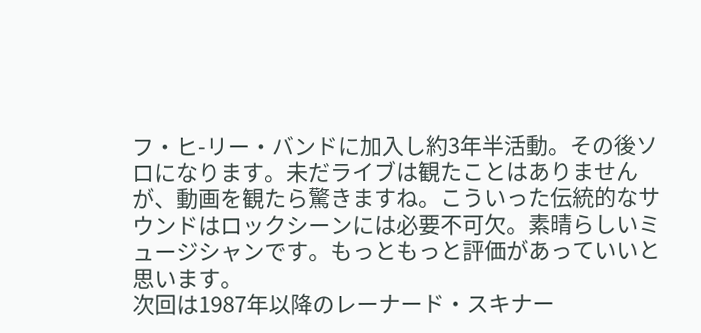フ・ヒ-リー・バンドに加入し約3年半活動。その後ソロになります。未だライブは観たことはありませんが、動画を観たら驚きますね。こういった伝統的なサウンドはロックシーンには必要不可欠。素晴らしいミュージシャンです。もっともっと評価があっていいと思います。
次回は1987年以降のレーナード・スキナー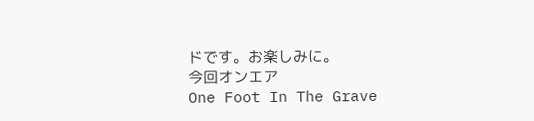ドです。お楽しみに。
今回オンエア
One Foot In The Grave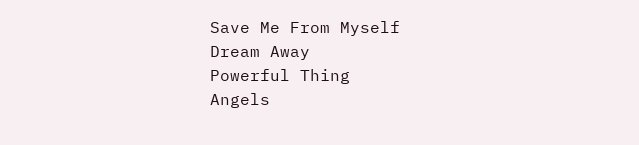Save Me From Myself
Dream Away
Powerful Thing
Angels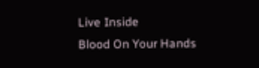Live Inside
Blood On Your Hands